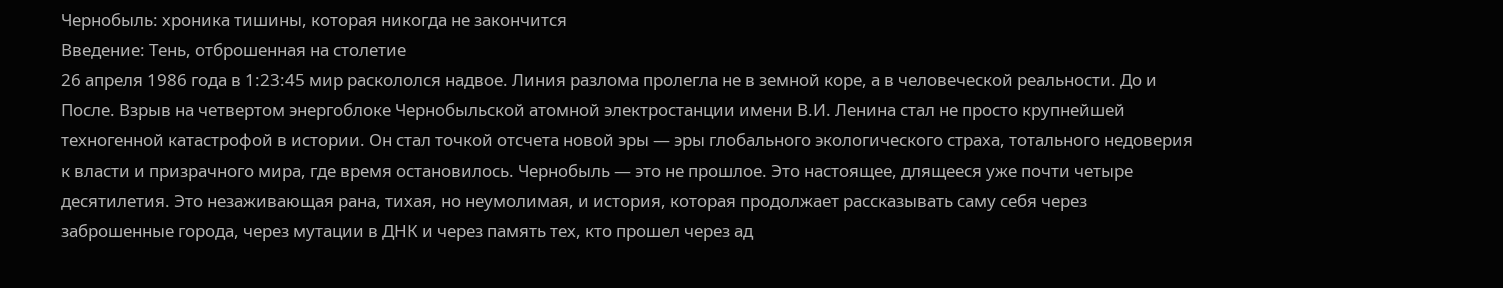Чернобыль: хроника тишины, которая никогда не закончится
Введение: Тень, отброшенная на столетие
26 апреля 1986 года в 1:23:45 мир раскололся надвое. Линия разлома пролегла не в земной коре, а в человеческой реальности. До и После. Взрыв на четвертом энергоблоке Чернобыльской атомной электростанции имени В.И. Ленина стал не просто крупнейшей техногенной катастрофой в истории. Он стал точкой отсчета новой эры — эры глобального экологического страха, тотального недоверия к власти и призрачного мира, где время остановилось. Чернобыль — это не прошлое. Это настоящее, длящееся уже почти четыре десятилетия. Это незаживающая рана, тихая, но неумолимая, и история, которая продолжает рассказывать саму себя через заброшенные города, через мутации в ДНК и через память тех, кто прошел через ад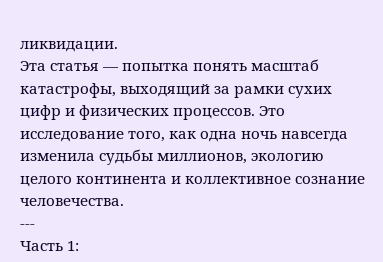ликвидации.
Эта статья — попытка понять масштаб катастрофы, выходящий за рамки сухих цифр и физических процессов. Это исследование того, как одна ночь навсегда изменила судьбы миллионов, экологию целого континента и коллективное сознание человечества.
---
Часть 1: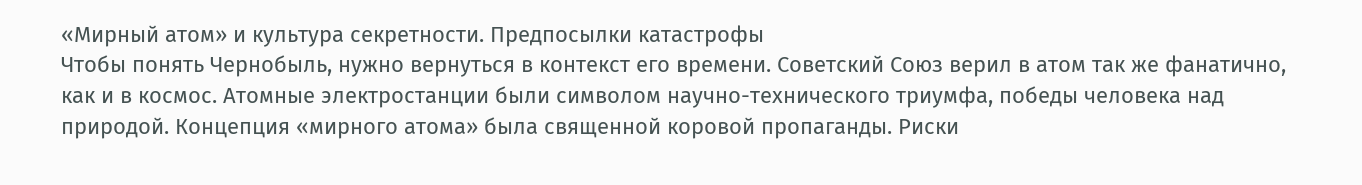«Мирный атом» и культура секретности. Предпосылки катастрофы
Чтобы понять Чернобыль, нужно вернуться в контекст его времени. Советский Союз верил в атом так же фанатично, как и в космос. Атомные электростанции были символом научно-технического триумфа, победы человека над природой. Концепция «мирного атома» была священной коровой пропаганды. Риски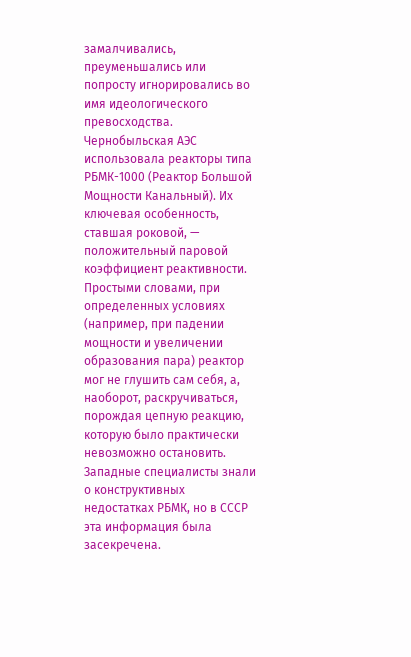замалчивались, преуменьшались или попросту игнорировались во имя идеологического превосходства.
Чернобыльская АЭС использовала реакторы типа РБМК-1000 (Реактор Большой Мощности Канальный). Их ключевая особенность, ставшая роковой, — положительный паровой коэффициент реактивности. Простыми словами, при определенных условиях (например, при падении мощности и увеличении образования пара) реактор мог не глушить сам себя, а, наоборот, раскручиваться, порождая цепную реакцию, которую было практически невозможно остановить. Западные специалисты знали о конструктивных недостатках РБМК, но в СССР эта информация была засекречена.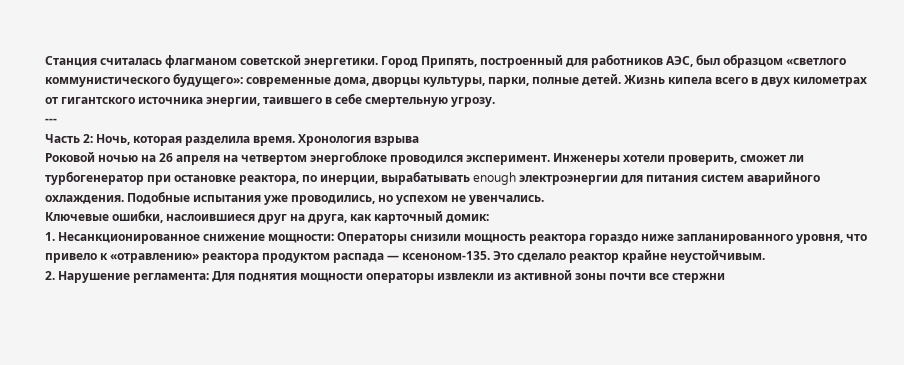Станция считалась флагманом советской энергетики. Город Припять, построенный для работников АЭС, был образцом «светлого коммунистического будущего»: современные дома, дворцы культуры, парки, полные детей. Жизнь кипела всего в двух километрах от гигантского источника энергии, таившего в себе смертельную угрозу.
---
Часть 2: Ночь, которая разделила время. Хронология взрыва
Роковой ночью на 26 апреля на четвертом энергоблоке проводился эксперимент. Инженеры хотели проверить, сможет ли турбогенератор при остановке реактора, по инерции, вырабатывать enough электроэнергии для питания систем аварийного охлаждения. Подобные испытания уже проводились, но успехом не увенчались.
Ключевые ошибки, наслоившиеся друг на друга, как карточный домик:
1. Несанкционированное снижение мощности: Операторы снизили мощность реактора гораздо ниже запланированного уровня, что привело к «отравлению» реактора продуктом распада — ксеноном-135. Это сделало реактор крайне неустойчивым.
2. Нарушение регламента: Для поднятия мощности операторы извлекли из активной зоны почти все стержни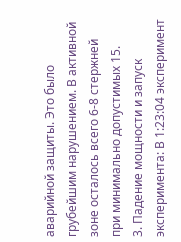аварийной защиты. Это было грубейшим нарушением. В активной зоне осталось всего 6-8 стержней при минимально допустимых 15.
3. Падение мощности и запуск эксперимента: В 1:23:04 эксперимент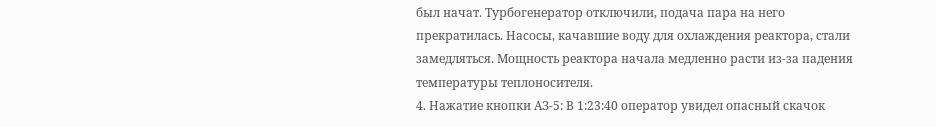был начат. Турбогенератор отключили, подача пара на него прекратилась. Насосы, качавшие воду для охлаждения реактора, стали замедляться. Мощность реактора начала медленно расти из-за падения температуры теплоносителя.
4. Нажатие кнопки АЗ-5: В 1:23:40 оператор увидел опасный скачок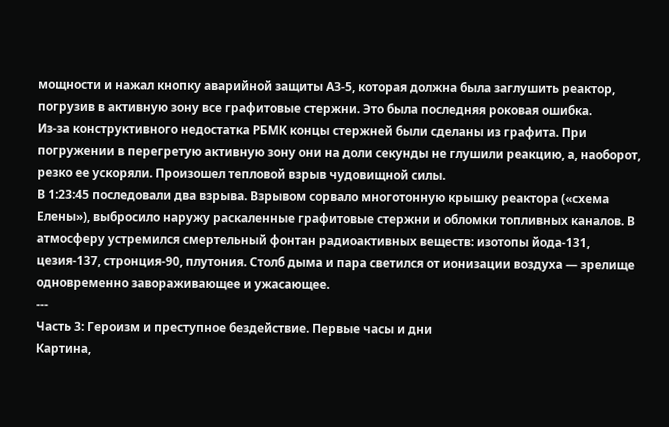мощности и нажал кнопку аварийной защиты АЗ-5, которая должна была заглушить реактор, погрузив в активную зону все графитовые стержни. Это была последняя роковая ошибка.
Из-за конструктивного недостатка РБМК концы стержней были сделаны из графита. При погружении в перегретую активную зону они на доли секунды не глушили реакцию, а, наоборот, резко ее ускоряли. Произошел тепловой взрыв чудовищной силы.
В 1:23:45 последовали два взрыва. Взрывом сорвало многотонную крышку реактора («схема Елены»), выбросило наружу раскаленные графитовые стержни и обломки топливных каналов. В атмосферу устремился смертельный фонтан радиоактивных веществ: изотопы йода-131, цезия-137, стронция-90, плутония. Столб дыма и пара светился от ионизации воздуха — зрелище одновременно завораживающее и ужасающее.
---
Часть 3: Героизм и преступное бездействие. Первые часы и дни
Картина,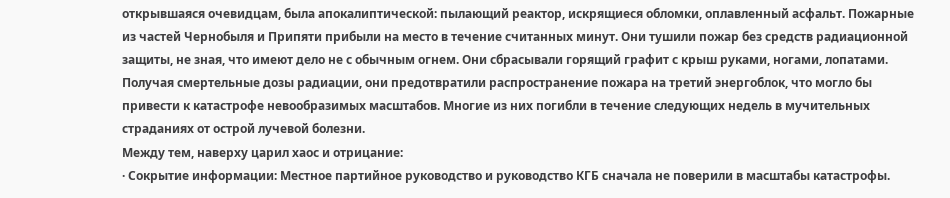открывшаяся очевидцам, была апокалиптической: пылающий реактор, искрящиеся обломки, оплавленный асфальт. Пожарные из частей Чернобыля и Припяти прибыли на место в течение считанных минут. Они тушили пожар без средств радиационной защиты, не зная, что имеют дело не с обычным огнем. Они сбрасывали горящий графит с крыш руками, ногами, лопатами. Получая смертельные дозы радиации, они предотвратили распространение пожара на третий энергоблок, что могло бы привести к катастрофе невообразимых масштабов. Многие из них погибли в течение следующих недель в мучительных страданиях от острой лучевой болезни.
Между тем, наверху царил хаос и отрицание:
· Сокрытие информации: Местное партийное руководство и руководство КГБ сначала не поверили в масштабы катастрофы.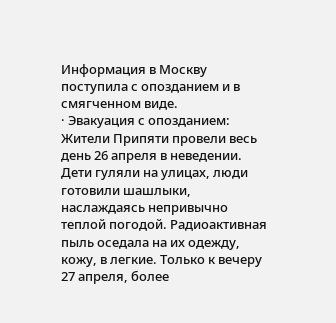Информация в Москву поступила с опозданием и в смягченном виде.
· Эвакуация с опозданием: Жители Припяти провели весь день 26 апреля в неведении. Дети гуляли на улицах, люди готовили шашлыки, наслаждаясь непривычно теплой погодой. Радиоактивная пыль оседала на их одежду, кожу, в легкие. Только к вечеру 27 апреля, более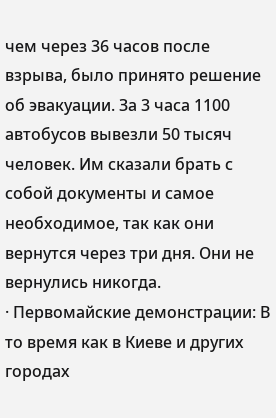чем через 36 часов после взрыва, было принято решение об эвакуации. За 3 часа 1100 автобусов вывезли 50 тысяч человек. Им сказали брать с собой документы и самое необходимое, так как они вернутся через три дня. Они не вернулись никогда.
· Первомайские демонстрации: В то время как в Киеве и других городах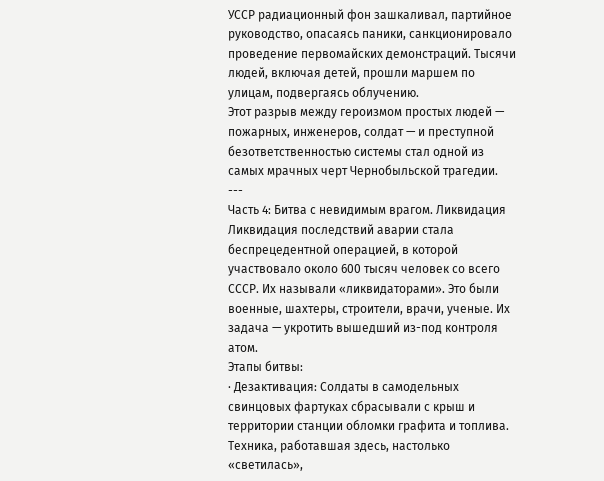УССР радиационный фон зашкаливал, партийное руководство, опасаясь паники, санкционировало проведение первомайских демонстраций. Тысячи людей, включая детей, прошли маршем по улицам, подвергаясь облучению.
Этот разрыв между героизмом простых людей — пожарных, инженеров, солдат — и преступной безответственностью системы стал одной из самых мрачных черт Чернобыльской трагедии.
---
Часть 4: Битва с невидимым врагом. Ликвидация
Ликвидация последствий аварии стала беспрецедентной операцией, в которой участвовало около 600 тысяч человек со всего СССР. Их называли «ликвидаторами». Это были военные, шахтеры, строители, врачи, ученые. Их задача — укротить вышедший из-под контроля атом.
Этапы битвы:
· Дезактивация: Солдаты в самодельных свинцовых фартуках сбрасывали с крыш и территории станции обломки графита и топлива. Техника, работавшая здесь, настолько «светилась»,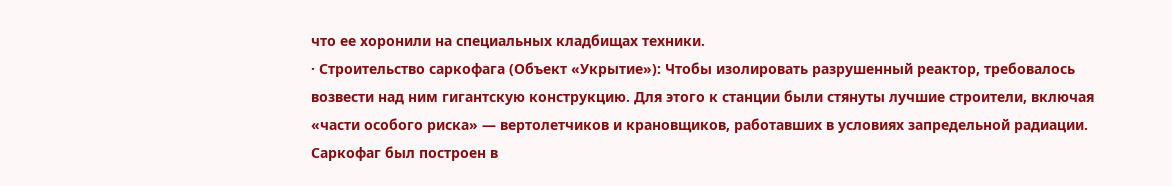что ее хоронили на специальных кладбищах техники.
· Строительство саркофага (Объект «Укрытие»): Чтобы изолировать разрушенный реактор, требовалось возвести над ним гигантскую конструкцию. Для этого к станции были стянуты лучшие строители, включая «части особого риска» — вертолетчиков и крановщиков, работавших в условиях запредельной радиации. Саркофаг был построен в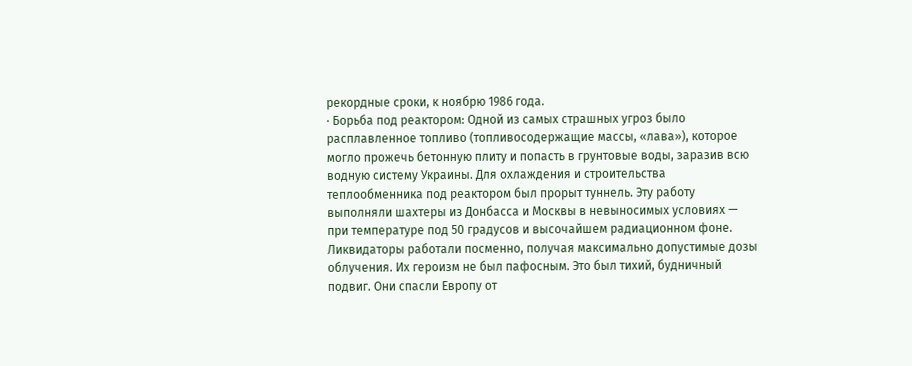рекордные сроки, к ноябрю 1986 года.
· Борьба под реактором: Одной из самых страшных угроз было расплавленное топливо (топливосодержащие массы, «лава»), которое могло прожечь бетонную плиту и попасть в грунтовые воды, заразив всю водную систему Украины. Для охлаждения и строительства теплообменника под реактором был прорыт туннель. Эту работу выполняли шахтеры из Донбасса и Москвы в невыносимых условиях — при температуре под 50 градусов и высочайшем радиационном фоне.
Ликвидаторы работали посменно, получая максимально допустимые дозы облучения. Их героизм не был пафосным. Это был тихий, будничный подвиг. Они спасли Европу от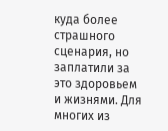куда более страшного сценария, но заплатили за это здоровьем и жизнями. Для многих из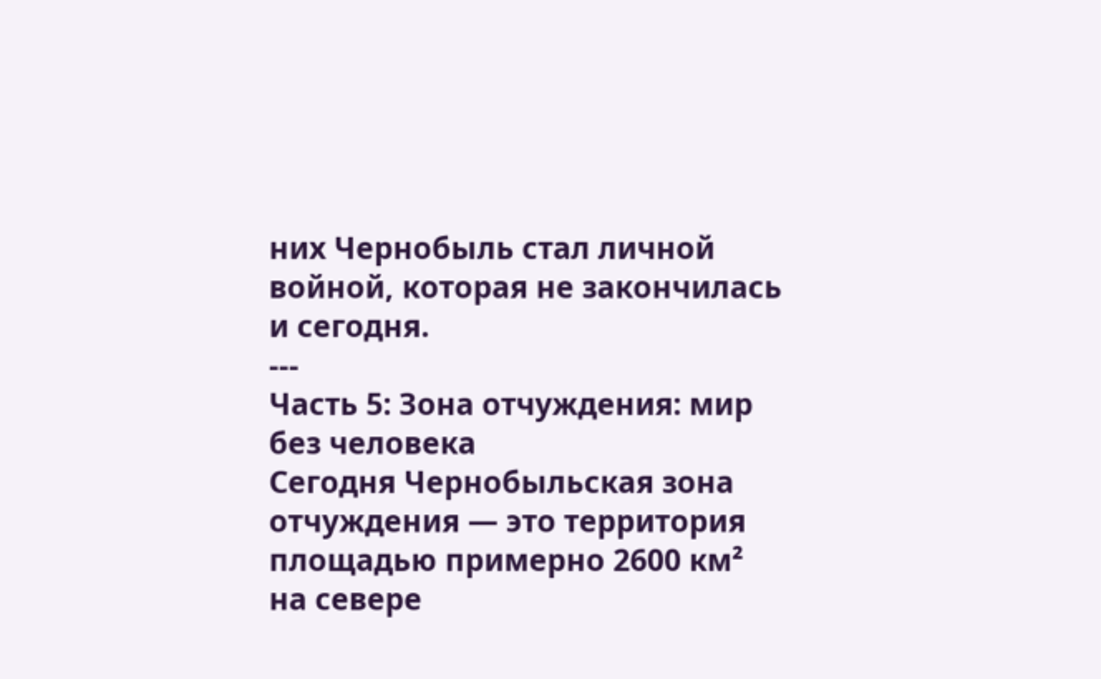них Чернобыль стал личной войной, которая не закончилась и сегодня.
---
Часть 5: Зона отчуждения: мир без человека
Сегодня Чернобыльская зона отчуждения — это территория площадью примерно 2600 км² на севере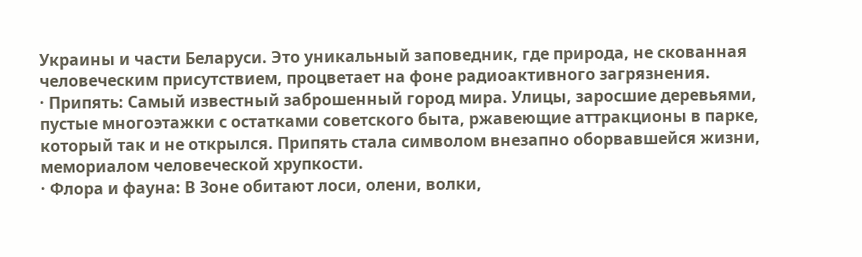Украины и части Беларуси. Это уникальный заповедник, где природа, не скованная человеческим присутствием, процветает на фоне радиоактивного загрязнения.
· Припять: Самый известный заброшенный город мира. Улицы, заросшие деревьями, пустые многоэтажки с остатками советского быта, ржавеющие аттракционы в парке, который так и не открылся. Припять стала символом внезапно оборвавшейся жизни, мемориалом человеческой хрупкости.
· Флора и фауна: В Зоне обитают лоси, олени, волки,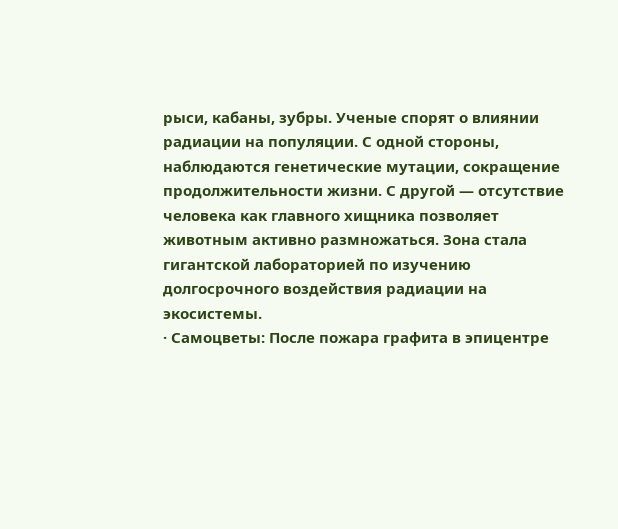рыси, кабаны, зубры. Ученые спорят о влиянии радиации на популяции. С одной стороны, наблюдаются генетические мутации, сокращение продолжительности жизни. С другой — отсутствие человека как главного хищника позволяет животным активно размножаться. Зона стала гигантской лабораторией по изучению долгосрочного воздействия радиации на экосистемы.
· Самоцветы: После пожара графита в эпицентре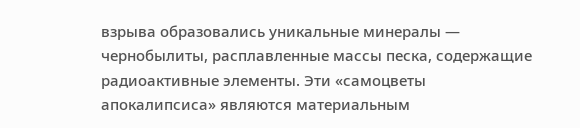взрыва образовались уникальные минералы — чернобылиты, расплавленные массы песка, содержащие радиоактивные элементы. Эти «самоцветы апокалипсиса» являются материальным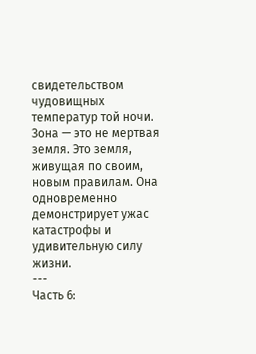свидетельством чудовищных температур той ночи.
Зона — это не мертвая земля. Это земля, живущая по своим, новым правилам. Она одновременно демонстрирует ужас катастрофы и удивительную силу жизни.
---
Часть 6: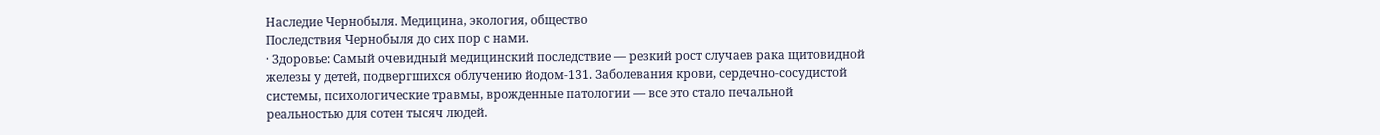Наследие Чернобыля. Медицина, экология, общество
Последствия Чернобыля до сих пор с нами.
· Здоровье: Самый очевидный медицинский последствие — резкий рост случаев рака щитовидной железы у детей, подвергшихся облучению йодом-131. Заболевания крови, сердечно-сосудистой системы, психологические травмы, врожденные патологии — все это стало печальной реальностью для сотен тысяч людей.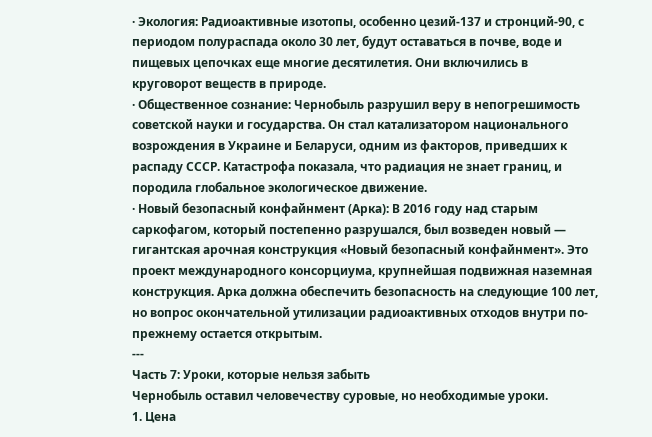· Экология: Радиоактивные изотопы, особенно цезий-137 и стронций-90, с периодом полураспада около 30 лет, будут оставаться в почве, воде и пищевых цепочках еще многие десятилетия. Они включились в круговорот веществ в природе.
· Общественное сознание: Чернобыль разрушил веру в непогрешимость советской науки и государства. Он стал катализатором национального возрождения в Украине и Беларуси, одним из факторов, приведших к распаду СССР. Катастрофа показала, что радиация не знает границ, и породила глобальное экологическое движение.
· Новый безопасный конфайнмент (Арка): В 2016 году над старым саркофагом, который постепенно разрушался, был возведен новый — гигантская арочная конструкция «Новый безопасный конфайнмент». Это проект международного консорциума, крупнейшая подвижная наземная конструкция. Арка должна обеспечить безопасность на следующие 100 лет, но вопрос окончательной утилизации радиоактивных отходов внутри по-прежнему остается открытым.
---
Часть 7: Уроки, которые нельзя забыть
Чернобыль оставил человечеству суровые, но необходимые уроки.
1. Цена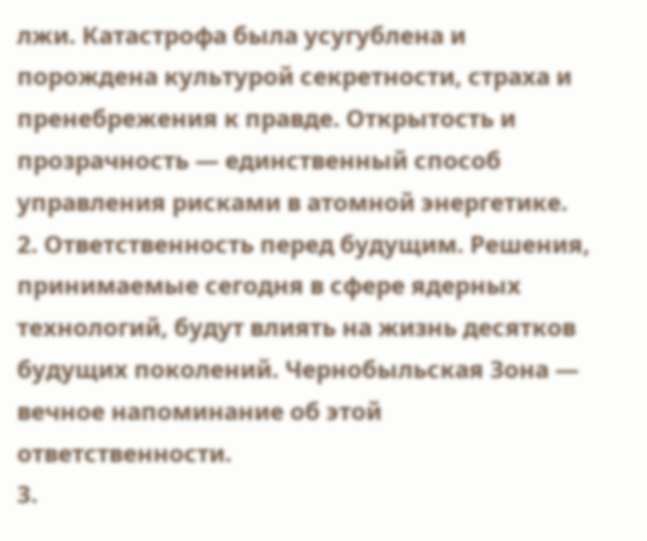лжи. Катастрофа была усугублена и порождена культурой секретности, страха и пренебрежения к правде. Открытость и прозрачность — единственный способ управления рисками в атомной энергетике.
2. Ответственность перед будущим. Решения, принимаемые сегодня в сфере ядерных технологий, будут влиять на жизнь десятков будущих поколений. Чернобыльская Зона — вечное напоминание об этой ответственности.
3.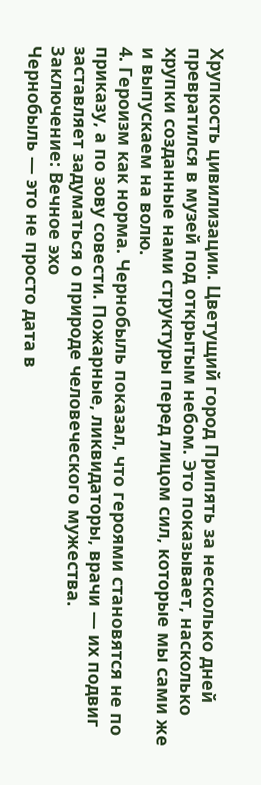Хрупкость цивилизации. Цветущий город Припять за несколько дней превратился в музей под открытым небом. Это показывает, насколько хрупки созданные нами структуры перед лицом сил, которые мы сами же и выпускаем на волю.
4. Героизм как норма. Чернобыль показал, что героями становятся не по приказу, а по зову совести. Пожарные, ликвидаторы, врачи — их подвиг заставляет задуматься о природе человеческого мужества.
Заключение: Вечное эхо
Чернобыль — это не просто дата в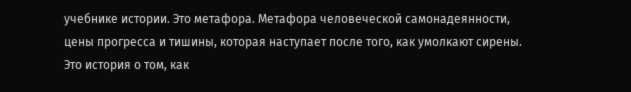учебнике истории. Это метафора. Метафора человеческой самонадеянности, цены прогресса и тишины, которая наступает после того, как умолкают сирены. Это история о том, как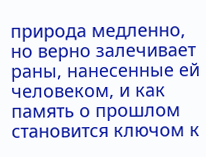природа медленно, но верно залечивает раны, нанесенные ей человеком, и как память о прошлом становится ключом к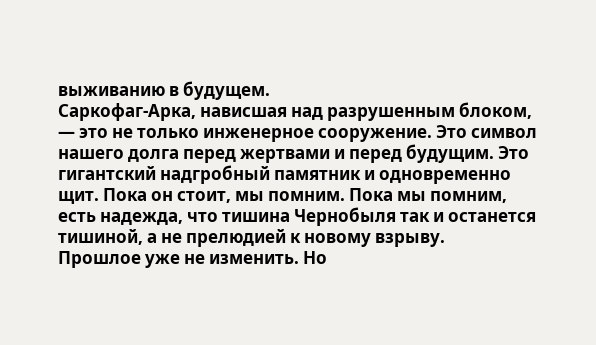выживанию в будущем.
Саркофаг-Арка, нависшая над разрушенным блоком, — это не только инженерное сооружение. Это символ нашего долга перед жертвами и перед будущим. Это гигантский надгробный памятник и одновременно щит. Пока он стоит, мы помним. Пока мы помним, есть надежда, что тишина Чернобыля так и останется тишиной, а не прелюдией к новому взрыву.
Прошлое уже не изменить. Но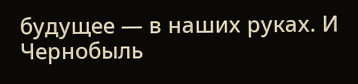будущее — в наших руках. И Чернобыль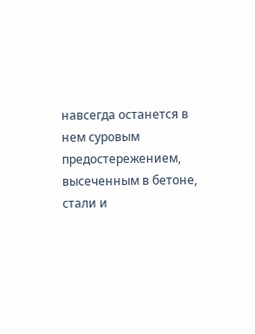навсегда останется в нем суровым предостережением, высеченным в бетоне, стали и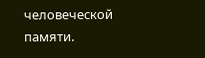человеческой памяти.